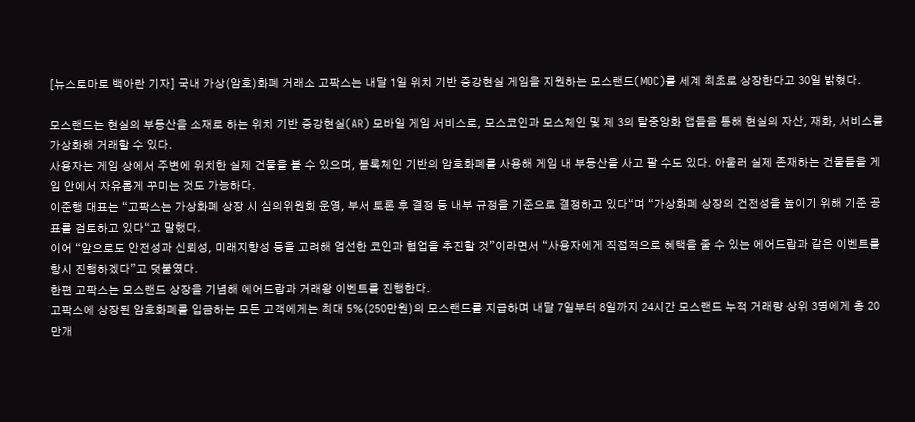[뉴스토마토 백아란 기자] 국내 가상(암호)화폐 거래소 고팍스는 내달 1일 위치 기반 증강현실 게임을 지원하는 모스랜드(MOC)를 세계 최초로 상장한다고 30일 밝혔다.

모스랜드는 현실의 부동산을 소재로 하는 위치 기반 증강현실(AR) 모바일 게임 서비스로, 모스코인과 모스체인 및 제 3의 탈중앙화 앱들을 통해 현실의 자산, 재화, 서비스를 가상화해 거래할 수 있다.
사용자는 게임 상에서 주변에 위치한 실제 건물을 볼 수 있으며, 블록체인 기반의 암호화폐를 사용해 게임 내 부동산을 사고 팔 수도 있다. 아울러 실제 존재하는 건물들을 게임 안에서 자유롭게 꾸미는 것도 가능하다.
이준행 대표는 “고팍스는 가상화폐 상장 시 심의위원회 운영, 부서 토론 후 결정 등 내부 규정을 기준으로 결정하고 있다“며 “가상화폐 상장의 건전성을 높이기 위해 기준 공표를 검토하고 있다“고 말했다.
이어 “앞으로도 안전성과 신뢰성, 미래지향성 등을 고려해 엄선한 코인과 협업을 추진할 것”이라면서 “사용자에게 직접적으로 혜택을 줄 수 있는 에어드랍과 같은 이벤트를 항시 진행하겠다”고 덧붙였다.
한편 고팍스는 모스랜드 상장을 기념해 에어드랍과 거래왕 이벤트를 진행한다.
고팍스에 상장된 암호화폐를 입금하는 모든 고객에게는 최대 5%(250만원)의 모스랜드를 지급하며 내달 7일부터 8일까지 24시간 모스랜드 누적 거래량 상위 3명에게 총 20만개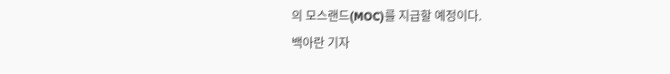의 모스랜드(MOC)를 지급할 예정이다.
백아란 기자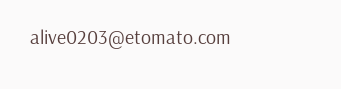alive0203@etomato.com